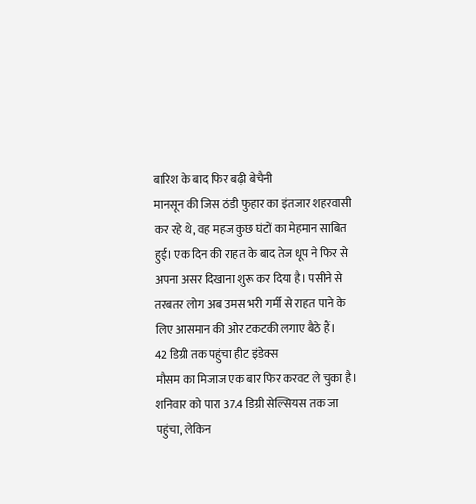बारिश के बाद फिर बढ़ी बेचैनी
मानसून की जिस ठंडी फुहार का इंतजार शहरवासी कर रहे थे, वह महज कुछ घंटों का मेहमान साबित हुई। एक दिन की राहत के बाद तेज धूप ने फिर से अपना असर दिखाना शुरू कर दिया है। पसीने से तरबतर लोग अब उमस भरी गर्मी से राहत पाने के लिए आसमान की ओर टकटकी लगाए बैठे हैं।
42 डिग्री तक पहुंचा हीट इंडेक्स
मौसम का मिजाज एक बार फिर करवट ले चुका है। शनिवार को पारा 37.4 डिग्री सेल्सियस तक जा पहुंचा, लेकिन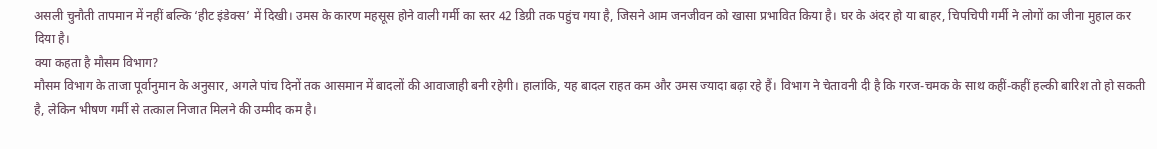असली चुनौती तापमान में नहीं बल्कि ‘हीट इंडेक्स’ में दिखी। उमस के कारण महसूस होने वाली गर्मी का स्तर 42 डिग्री तक पहुंच गया है, जिसने आम जनजीवन को खासा प्रभावित किया है। घर के अंदर हो या बाहर, चिपचिपी गर्मी ने लोगों का जीना मुहाल कर दिया है।
क्या कहता है मौसम विभाग?
मौसम विभाग के ताजा पूर्वानुमान के अनुसार, अगले पांच दिनों तक आसमान में बादलों की आवाजाही बनी रहेगी। हालांकि, यह बादल राहत कम और उमस ज्यादा बढ़ा रहे हैं। विभाग ने चेतावनी दी है कि गरज-चमक के साथ कहीं-कहीं हल्की बारिश तो हो सकती है, लेकिन भीषण गर्मी से तत्काल निजात मिलने की उम्मीद कम है।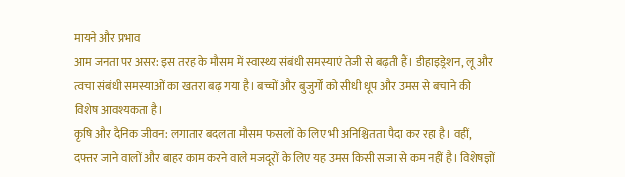मायने और प्रभाव
आम जनता पर असर: इस तरह के मौसम में स्वास्थ्य संबंधी समस्याएं तेजी से बढ़ती हैं। डीहाइड्रेशन, लू और त्वचा संबंधी समस्याओं का खतरा बढ़ गया है। बच्चों और बुजुर्गों को सीधी धूप और उमस से बचाने की विशेष आवश्यकता है।
कृषि और दैनिक जीवन: लगातार बदलता मौसम फसलों के लिए भी अनिश्चितता पैदा कर रहा है। वहीं, दफ्तर जाने वालों और बाहर काम करने वाले मजदूरों के लिए यह उमस किसी सजा से कम नहीं है। विशेषज्ञों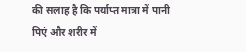की सलाह है कि पर्याप्त मात्रा में पानी पिएं और शरीर में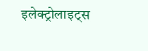इलेक्ट्रोलाइट्स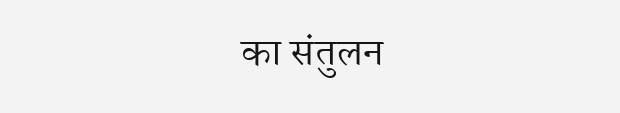का संतुलन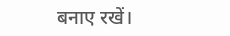बनाए रखें।